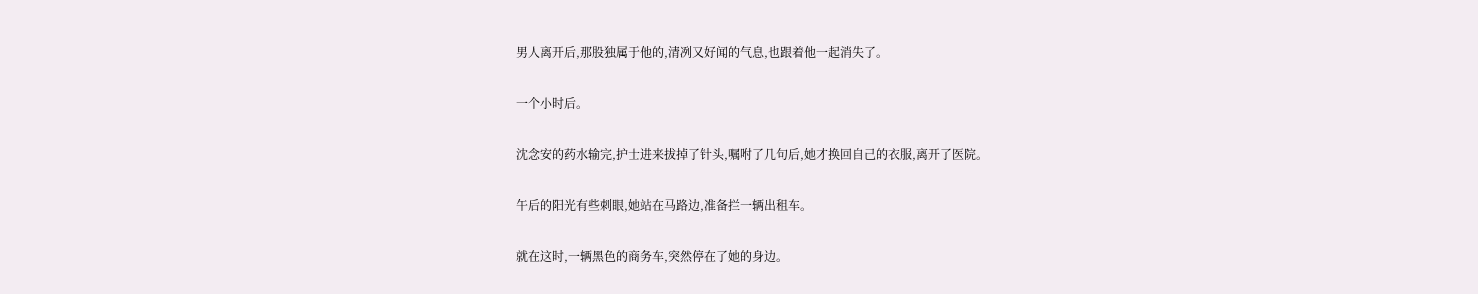男人离开后,那股独属于他的,清冽又好闻的气息,也跟着他一起消失了。

一个小时后。

沈念安的药水输完,护士进来拔掉了针头,嘱咐了几句后,她才换回自己的衣服,离开了医院。

午后的阳光有些刺眼,她站在马路边,准备拦一辆出租车。

就在这时,一辆黑色的商务车,突然停在了她的身边。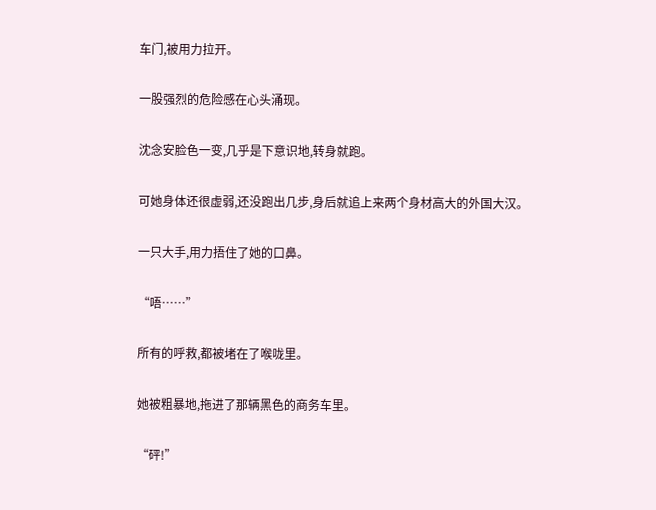车门,被用力拉开。

一股强烈的危险感在心头涌现。

沈念安脸色一变,几乎是下意识地,转身就跑。

可她身体还很虚弱,还没跑出几步,身后就追上来两个身材高大的外国大汉。

一只大手,用力捂住了她的口鼻。

“唔……”

所有的呼救,都被堵在了喉咙里。

她被粗暴地,拖进了那辆黑色的商务车里。

“砰!”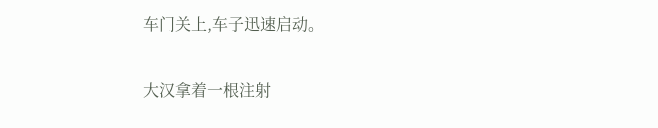车门关上,车子迅速启动。

大汉拿着一根注射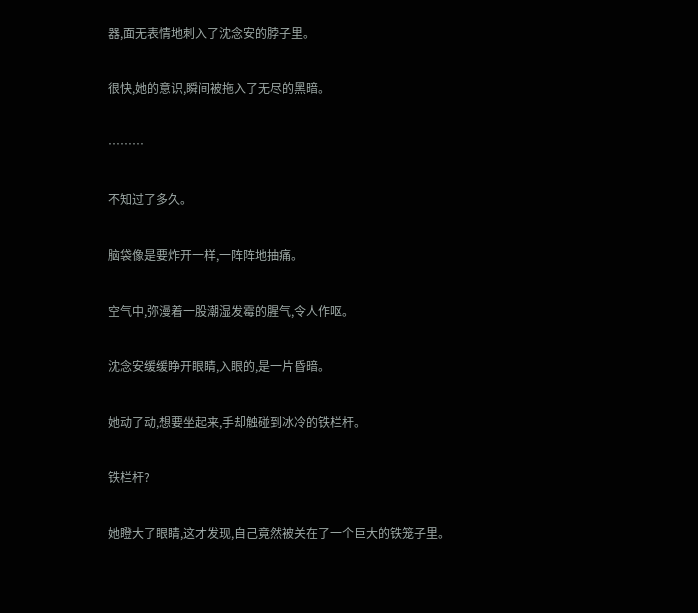器,面无表情地刺入了沈念安的脖子里。

很快,她的意识,瞬间被拖入了无尽的黑暗。

………

不知过了多久。

脑袋像是要炸开一样,一阵阵地抽痛。

空气中,弥漫着一股潮湿发霉的腥气,令人作呕。

沈念安缓缓睁开眼睛,入眼的,是一片昏暗。

她动了动,想要坐起来,手却触碰到冰冷的铁栏杆。

铁栏杆?

她瞪大了眼睛,这才发现,自己竟然被关在了一个巨大的铁笼子里。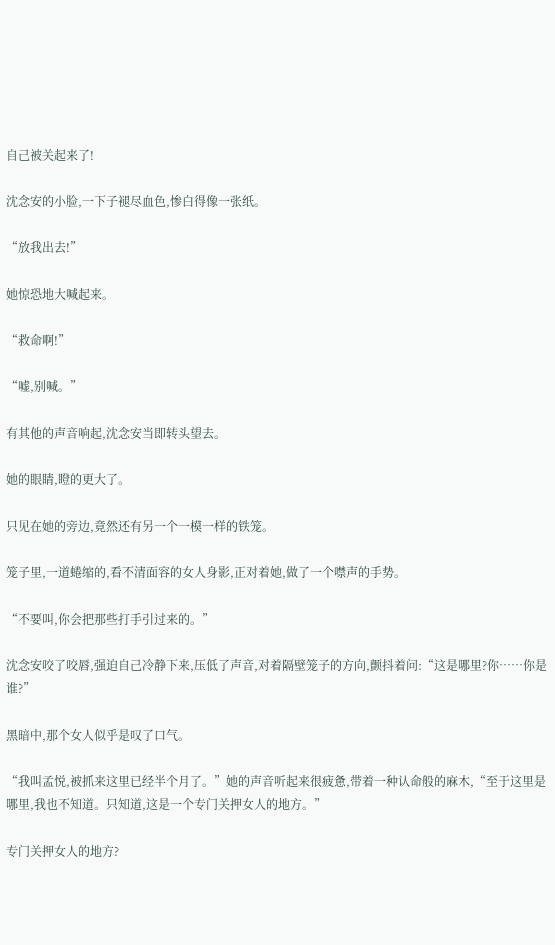自己被关起来了!

沈念安的小脸,一下子褪尽血色,惨白得像一张纸。

“放我出去!”

她惊恐地大喊起来。

“救命啊!”

“嘘,别喊。”

有其他的声音响起,沈念安当即转头望去。

她的眼睛,瞪的更大了。

只见在她的旁边,竟然还有另一个一模一样的铁笼。

笼子里,一道蜷缩的,看不清面容的女人身影,正对着她,做了一个噤声的手势。

“不要叫,你会把那些打手引过来的。”

沈念安咬了咬唇,强迫自己冷静下来,压低了声音,对着隔壁笼子的方向,颤抖着问:“这是哪里?你……你是谁?”

黑暗中,那个女人似乎是叹了口气。

“我叫孟悦,被抓来这里已经半个月了。”她的声音听起来很疲惫,带着一种认命般的麻木,“至于这里是哪里,我也不知道。只知道,这是一个专门关押女人的地方。”

专门关押女人的地方?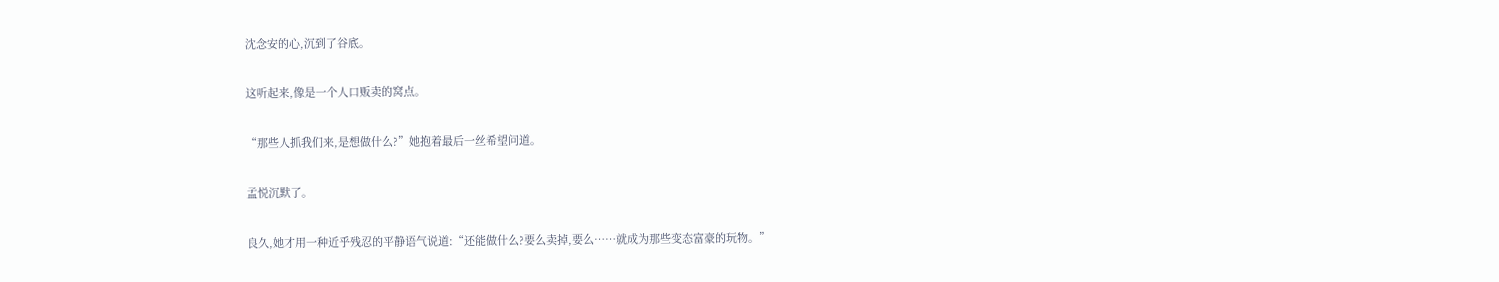沈念安的心,沉到了谷底。

这听起来,像是一个人口贩卖的窝点。

“那些人抓我们来,是想做什么?”她抱着最后一丝希望问道。

孟悦沉默了。

良久,她才用一种近乎残忍的平静语气说道:“还能做什么?要么卖掉,要么……就成为那些变态富豪的玩物。”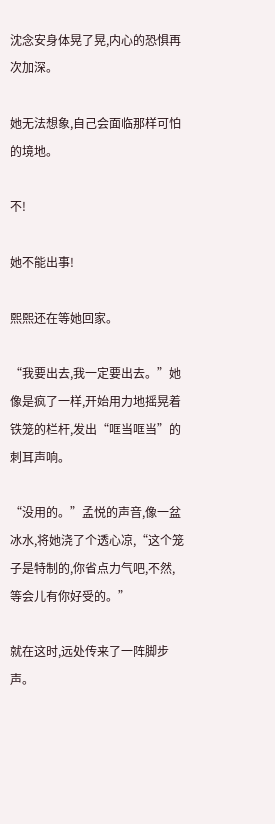沈念安身体晃了晃,内心的恐惧再次加深。

她无法想象,自己会面临那样可怕的境地。

不!

她不能出事!

熙熙还在等她回家。

“我要出去,我一定要出去。”她像是疯了一样,开始用力地摇晃着铁笼的栏杆,发出“哐当哐当”的刺耳声响。

“没用的。”孟悦的声音,像一盆冰水,将她浇了个透心凉,“这个笼子是特制的,你省点力气吧,不然,等会儿有你好受的。”

就在这时,远处传来了一阵脚步声。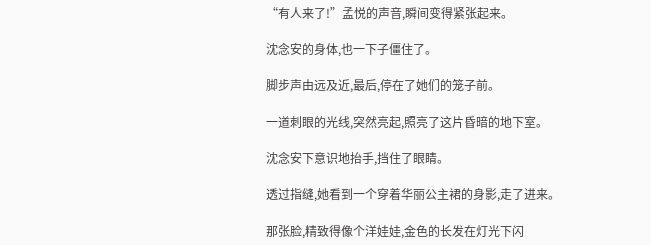“有人来了!”孟悦的声音,瞬间变得紧张起来。

沈念安的身体,也一下子僵住了。

脚步声由远及近,最后,停在了她们的笼子前。

一道刺眼的光线,突然亮起,照亮了这片昏暗的地下室。

沈念安下意识地抬手,挡住了眼睛。

透过指缝,她看到一个穿着华丽公主裙的身影,走了进来。

那张脸,精致得像个洋娃娃,金色的长发在灯光下闪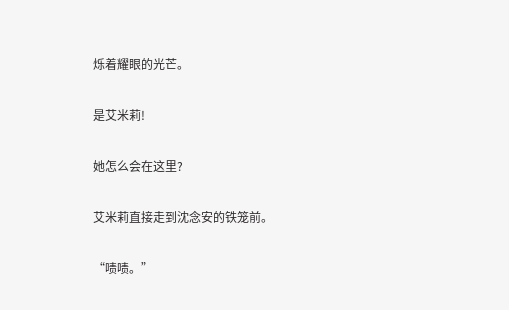烁着耀眼的光芒。

是艾米莉!

她怎么会在这里?

艾米莉直接走到沈念安的铁笼前。

“啧啧。”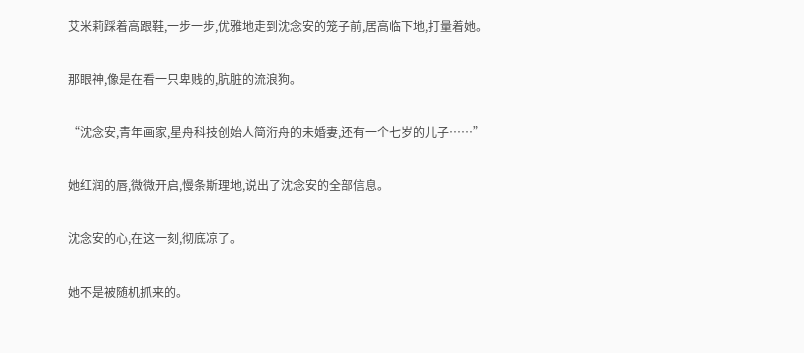艾米莉踩着高跟鞋,一步一步,优雅地走到沈念安的笼子前,居高临下地,打量着她。

那眼神,像是在看一只卑贱的,肮脏的流浪狗。

“沈念安,青年画家,星舟科技创始人简洐舟的未婚妻,还有一个七岁的儿子……”

她红润的唇,微微开启,慢条斯理地,说出了沈念安的全部信息。

沈念安的心,在这一刻,彻底凉了。

她不是被随机抓来的。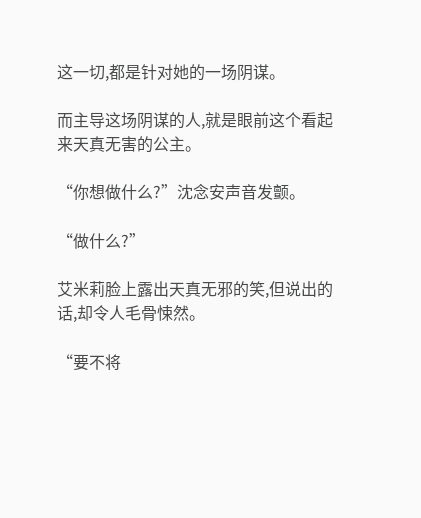这一切,都是针对她的一场阴谋。

而主导这场阴谋的人,就是眼前这个看起来天真无害的公主。

“你想做什么?”沈念安声音发颤。

“做什么?”

艾米莉脸上露出天真无邪的笑,但说出的话,却令人毛骨悚然。

“要不将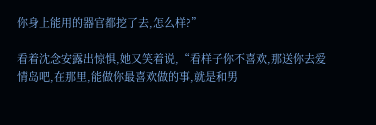你身上能用的器官都挖了去,怎么样?”

看着沈念安露出惊惧,她又笑着说,“看样子你不喜欢,那送你去爱情岛吧,在那里,能做你最喜欢做的事,就是和男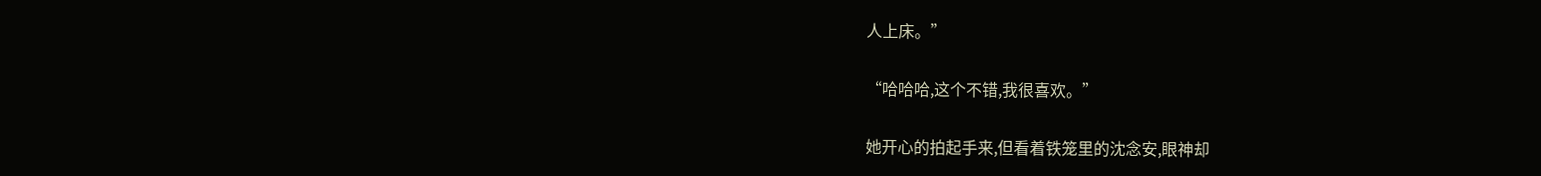人上床。”

“哈哈哈,这个不错,我很喜欢。”

她开心的拍起手来,但看着铁笼里的沈念安,眼神却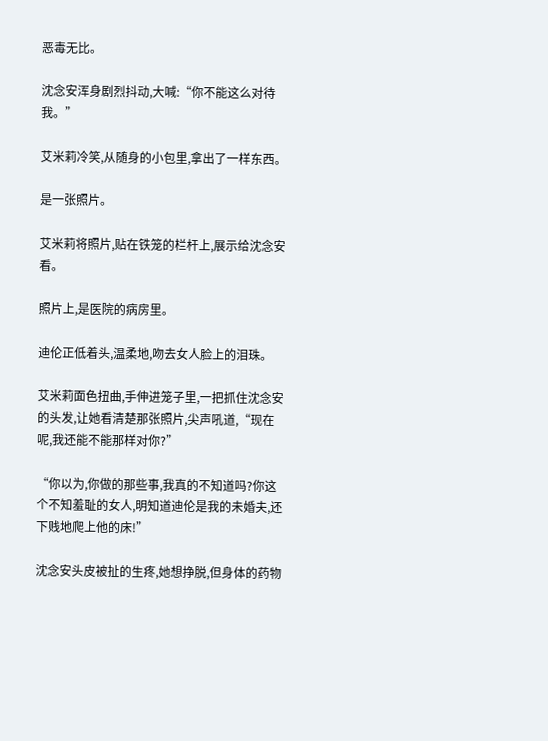恶毒无比。

沈念安浑身剧烈抖动,大喊:“你不能这么对待我。”

艾米莉冷笑,从随身的小包里,拿出了一样东西。

是一张照片。

艾米莉将照片,贴在铁笼的栏杆上,展示给沈念安看。

照片上,是医院的病房里。

迪伦正低着头,温柔地,吻去女人脸上的泪珠。

艾米莉面色扭曲,手伸进笼子里,一把抓住沈念安的头发,让她看清楚那张照片,尖声吼道,“现在呢,我还能不能那样对你?”

“你以为,你做的那些事,我真的不知道吗?你这个不知羞耻的女人,明知道迪伦是我的未婚夫,还下贱地爬上他的床!”

沈念安头皮被扯的生疼,她想挣脱,但身体的药物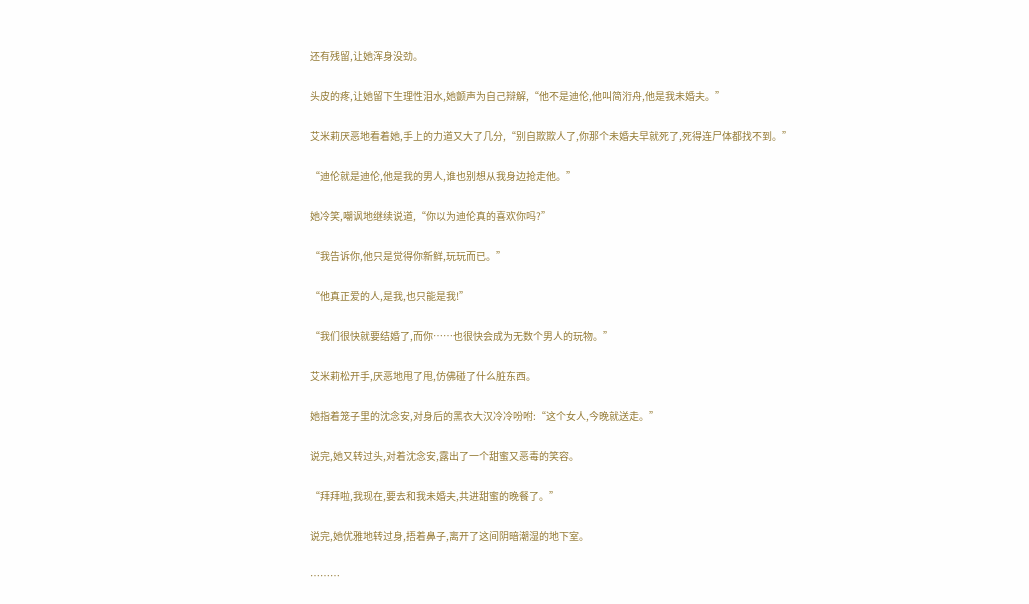还有残留,让她浑身没劲。

头皮的疼,让她留下生理性泪水,她颤声为自己辩解,“他不是迪伦,他叫简洐舟,他是我未婚夫。”

艾米莉厌恶地看着她,手上的力道又大了几分,“别自欺欺人了,你那个未婚夫早就死了,死得连尸体都找不到。”

“迪伦就是迪伦,他是我的男人,谁也别想从我身边抢走他。”

她冷笑,嘲讽地继续说道,“你以为迪伦真的喜欢你吗?”

“我告诉你,他只是觉得你新鲜,玩玩而已。”

“他真正爱的人,是我,也只能是我!”

“我们很快就要结婚了,而你……也很快会成为无数个男人的玩物。”

艾米莉松开手,厌恶地甩了甩,仿佛碰了什么脏东西。

她指着笼子里的沈念安,对身后的黑衣大汉冷冷吩咐:“这个女人,今晚就送走。”

说完,她又转过头,对着沈念安,露出了一个甜蜜又恶毒的笑容。

“拜拜啦,我现在,要去和我未婚夫,共进甜蜜的晚餐了。”

说完,她优雅地转过身,捂着鼻子,离开了这间阴暗潮湿的地下室。

………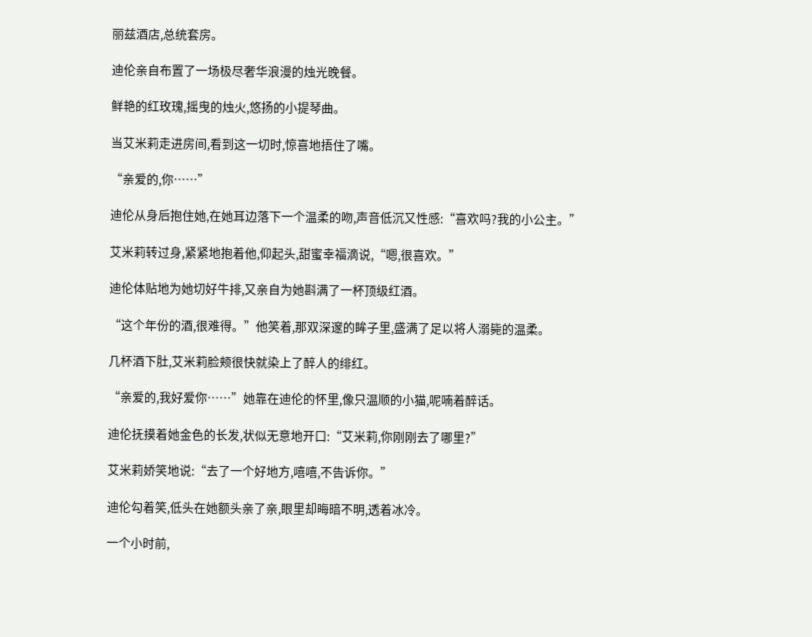丽兹酒店,总统套房。

迪伦亲自布置了一场极尽奢华浪漫的烛光晚餐。

鲜艳的红玫瑰,摇曳的烛火,悠扬的小提琴曲。

当艾米莉走进房间,看到这一切时,惊喜地捂住了嘴。

“亲爱的,你……”

迪伦从身后抱住她,在她耳边落下一个温柔的吻,声音低沉又性感:“喜欢吗?我的小公主。”

艾米莉转过身,紧紧地抱着他,仰起头,甜蜜幸福滴说,“嗯,很喜欢。”

迪伦体贴地为她切好牛排,又亲自为她斟满了一杯顶级红酒。

“这个年份的酒,很难得。”他笑着,那双深邃的眸子里,盛满了足以将人溺毙的温柔。

几杯酒下肚,艾米莉脸颊很快就染上了醉人的绯红。

“亲爱的,我好爱你……”她靠在迪伦的怀里,像只温顺的小猫,呢喃着醉话。

迪伦抚摸着她金色的长发,状似无意地开口:“艾米莉,你刚刚去了哪里?”

艾米莉娇笑地说:“去了一个好地方,嘻嘻,不告诉你。”

迪伦勾着笑,低头在她额头亲了亲,眼里却晦暗不明,透着冰冷。

一个小时前,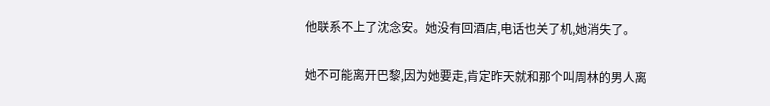他联系不上了沈念安。她没有回酒店,电话也关了机,她消失了。

她不可能离开巴黎,因为她要走,肯定昨天就和那个叫周林的男人离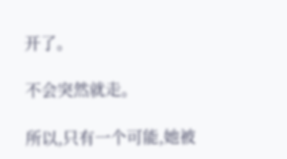开了。

不会突然就走。

所以,只有一个可能,她被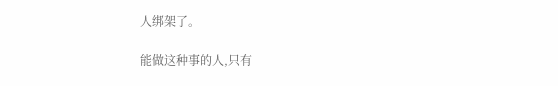人绑架了。

能做这种事的人,只有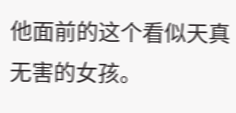他面前的这个看似天真无害的女孩。